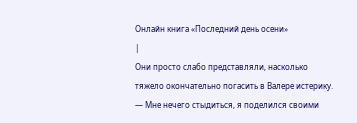Онлайн книга «Последний день осени»
|
Они просто слабо представляли, насколько тяжело окончательно погасить в Валере истерику. — Мне нечего стыдиться, я поделился своими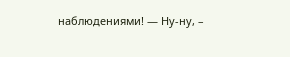наблюдениями! — Ну-ну, –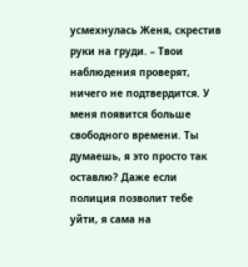усмехнулась Женя, скрестив руки на груди. – Твои наблюдения проверят, ничего не подтвердится. У меня появится больше свободного времени. Ты думаешь, я это просто так оставлю? Даже если полиция позволит тебе уйти, я сама на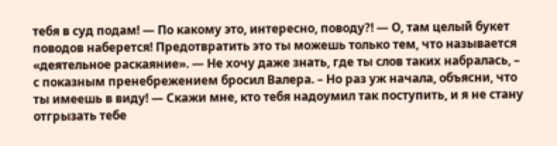тебя в суд подам! — По какому это, интересно, поводу?! — О, там целый букет поводов наберется! Предотвратить это ты можешь только тем, что называется «деятельное раскаяние». — Не хочу даже знать, где ты слов таких набралась, – с показным пренебрежением бросил Валера. – Но раз уж начала, объясни, что ты имеешь в виду! — Скажи мне, кто тебя надоумил так поступить, и я не стану отгрызать тебе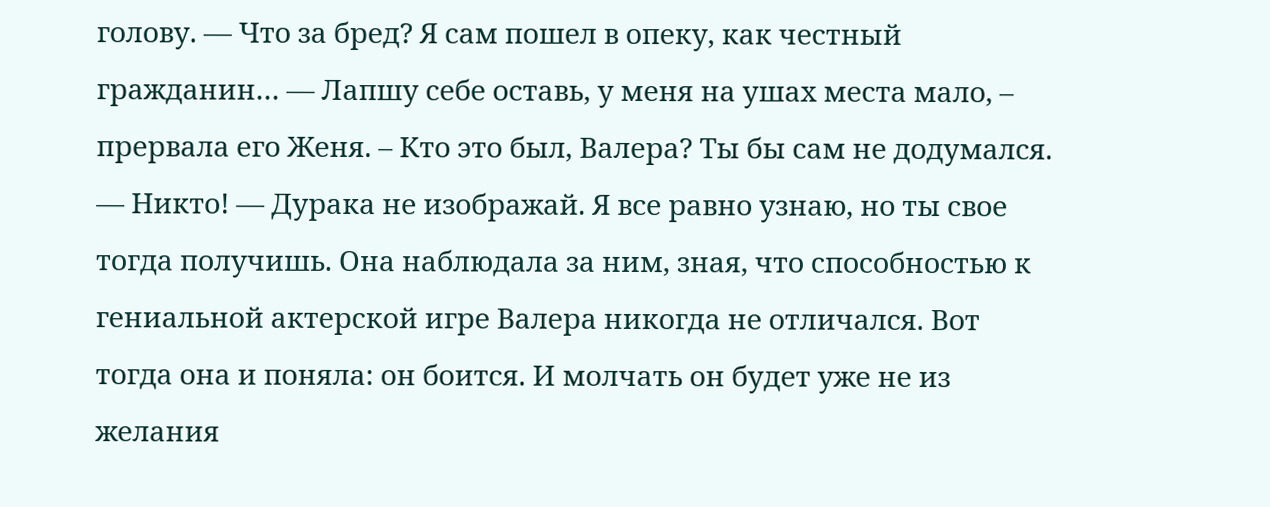голову. — Что за бред? Я сам пошел в опеку, как честный гражданин… — Лапшу себе оставь, у меня на ушах места мало, – прервала его Женя. – Кто это был, Валера? Ты бы сам не додумался. — Никто! — Дурака не изображай. Я все равно узнаю, но ты свое тогда получишь. Она наблюдала за ним, зная, что способностью к гениальной актерской игре Валера никогда не отличался. Вот тогда она и поняла: он боится. И молчать он будет уже не из желания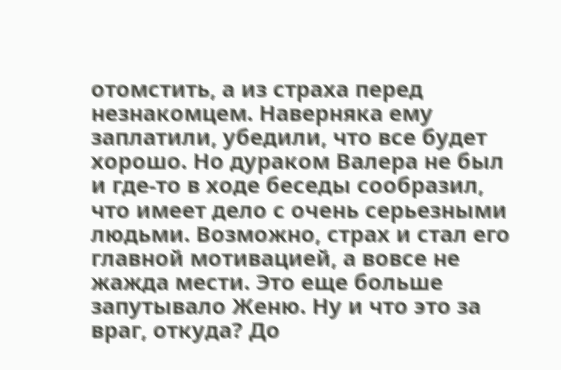отомстить, а из страха перед незнакомцем. Наверняка ему заплатили, убедили, что все будет хорошо. Но дураком Валера не был и где-то в ходе беседы сообразил, что имеет дело с очень серьезными людьми. Возможно, страх и стал его главной мотивацией, а вовсе не жажда мести. Это еще больше запутывало Женю. Ну и что это за враг, откуда? До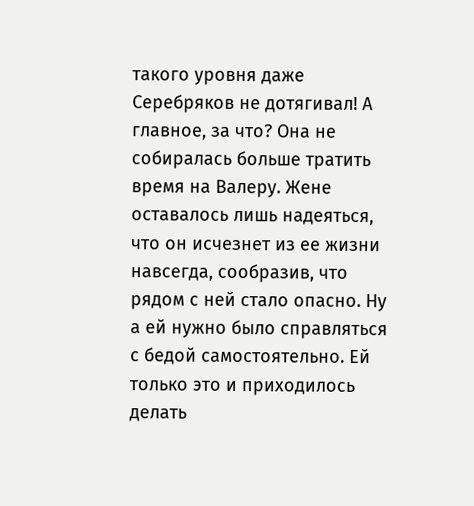такого уровня даже Серебряков не дотягивал! А главное, за что? Она не собиралась больше тратить время на Валеру. Жене оставалось лишь надеяться, что он исчезнет из ее жизни навсегда, сообразив, что рядом с ней стало опасно. Ну а ей нужно было справляться с бедой самостоятельно. Ей только это и приходилось делать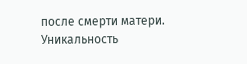после смерти матери. Уникальность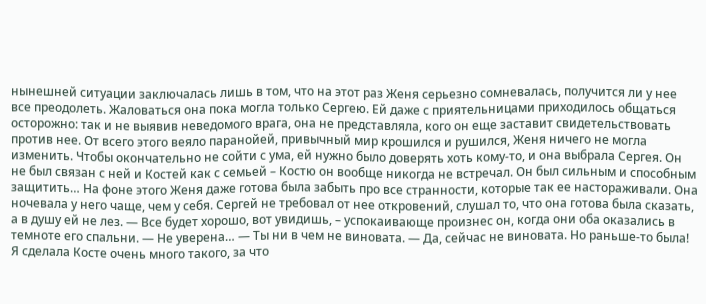нынешней ситуации заключалась лишь в том, что на этот раз Женя серьезно сомневалась, получится ли у нее все преодолеть. Жаловаться она пока могла только Сергею. Ей даже с приятельницами приходилось общаться осторожно: так и не выявив неведомого врага, она не представляла, кого он еще заставит свидетельствовать против нее. От всего этого веяло паранойей, привычный мир крошился и рушился, Женя ничего не могла изменить. Чтобы окончательно не сойти с ума, ей нужно было доверять хоть кому-то, и она выбрала Сергея. Он не был связан с ней и Костей как с семьей – Костю он вообще никогда не встречал. Он был сильным и способным защитить… На фоне этого Женя даже готова была забыть про все странности, которые так ее настораживали. Она ночевала у него чаще, чем у себя. Сергей не требовал от нее откровений, слушал то, что она готова была сказать, а в душу ей не лез. — Все будет хорошо, вот увидишь, – успокаивающе произнес он, когда они оба оказались в темноте его спальни. — Не уверена… — Ты ни в чем не виновата. — Да, сейчас не виновата. Но раньше-то была! Я сделала Косте очень много такого, за что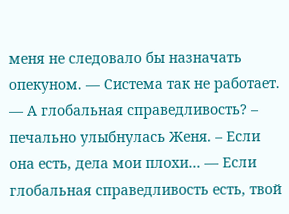меня не следовало бы назначать опекуном. — Система так не работает. — А глобальная справедливость? – печально улыбнулась Женя. – Если она есть, дела мои плохи… — Если глобальная справедливость есть, твой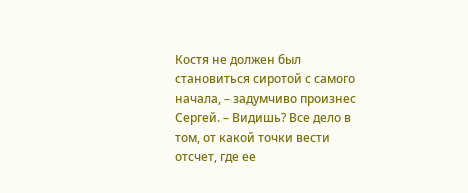Костя не должен был становиться сиротой с самого начала, – задумчиво произнес Сергей. – Видишь? Все дело в том, от какой точки вести отсчет, где ее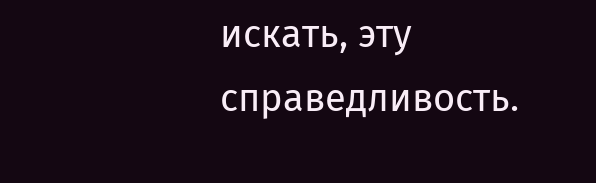искать, эту справедливость.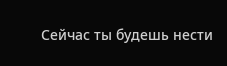Сейчас ты будешь нести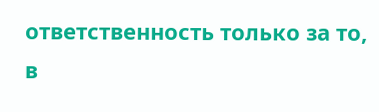ответственность только за то, в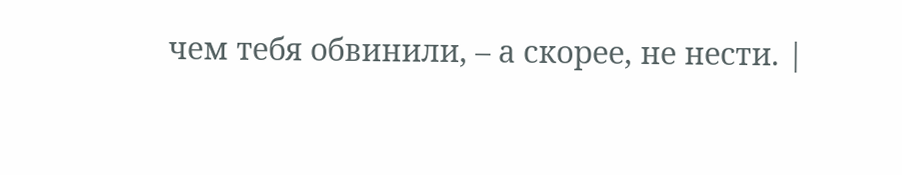чем тебя обвинили, – а скорее, не нести. |